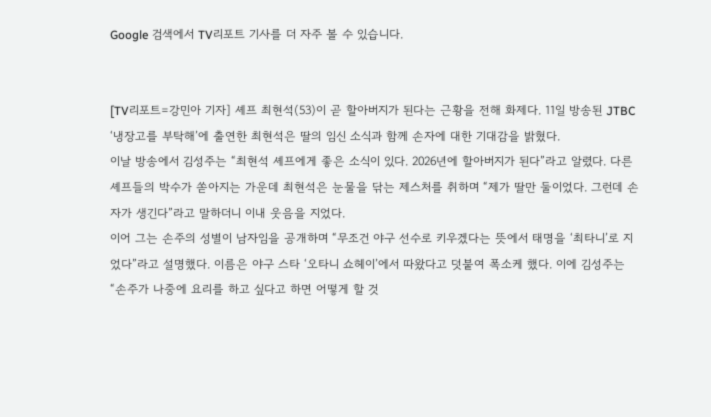Google 검색에서 TV리포트 기사를 더 자주 볼 수 있습니다.


[TV리포트=강민아 기자] 셰프 최현석(53)이 곧 할아버지가 된다는 근황을 전해 화제다. 11일 방송된 JTBC ‘냉장고를 부탁해’에 출연한 최현석은 딸의 임신 소식과 함께 손자에 대한 기대감을 밝혔다.
이날 방송에서 김성주는 “최현석 셰프에게 좋은 소식이 있다. 2026년에 할아버지가 된다”라고 알렸다. 다른 셰프들의 박수가 쏟아지는 가운데 최현석은 눈물을 닦는 제스처를 취하며 “제가 딸만 둘이었다. 그런데 손자가 생긴다”라고 말하더니 이내 웃음을 지었다.
이어 그는 손주의 성별이 남자임을 공개하며 “무조건 야구 선수로 키우겠다는 뜻에서 태명을 ‘최타니’로 지었다”라고 설명했다. 이름은 야구 스타 ‘오타니 쇼헤이’에서 따왔다고 덧붙여 폭소케 했다. 이에 김성주는 “손주가 나중에 요리를 하고 싶다고 하면 어떻게 할 것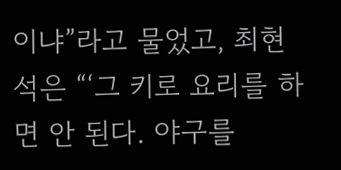이냐”라고 물었고, 최현석은 “‘그 키로 요리를 하면 안 된다. 야구를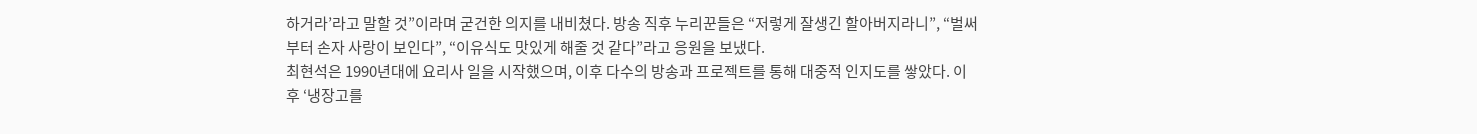하거라’라고 말할 것”이라며 굳건한 의지를 내비쳤다. 방송 직후 누리꾼들은 “저렇게 잘생긴 할아버지라니”, “벌써부터 손자 사랑이 보인다”, “이유식도 맛있게 해줄 것 같다”라고 응원을 보냈다.
최현석은 1990년대에 요리사 일을 시작했으며, 이후 다수의 방송과 프로젝트를 통해 대중적 인지도를 쌓았다. 이후 ‘냉장고를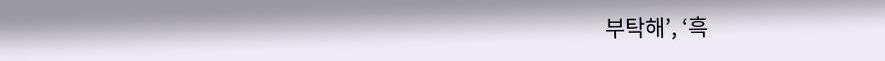부탁해’, ‘흑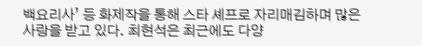백요리사’ 등 화제작을 통해 스타 셰프로 자리매김하며 많은 사랑을 받고 있다. 최현석은 최근에도 다양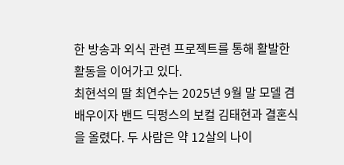한 방송과 외식 관련 프로젝트를 통해 활발한 활동을 이어가고 있다.
최현석의 딸 최연수는 2025년 9월 말 모델 겸 배우이자 밴드 딕펑스의 보컬 김태현과 결혼식을 올렸다. 두 사람은 약 12살의 나이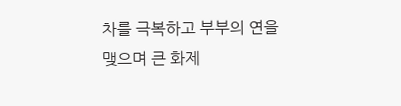차를 극복하고 부부의 연을 맺으며 큰 화제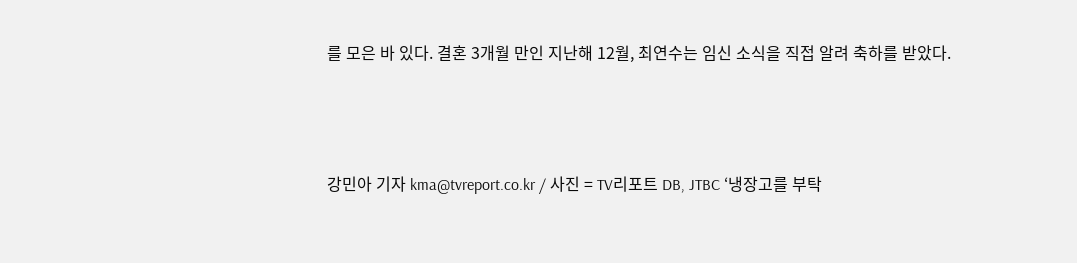를 모은 바 있다. 결혼 3개월 만인 지난해 12월, 최연수는 임신 소식을 직접 알려 축하를 받았다.



강민아 기자 kma@tvreport.co.kr / 사진 = TV리포트 DB, JTBC ‘냉장고를 부탁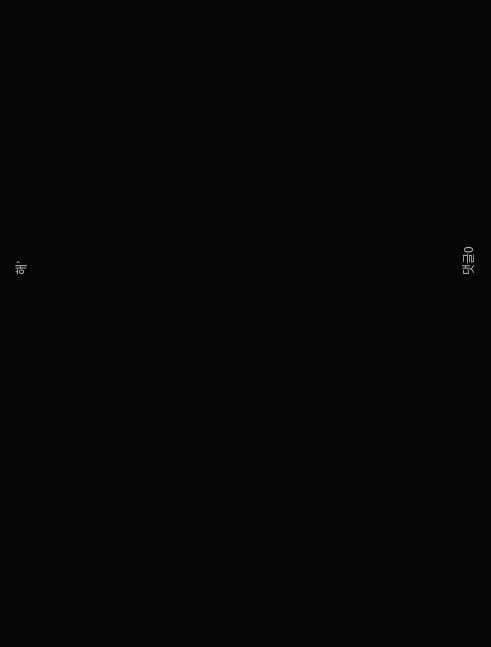해’



















댓글0